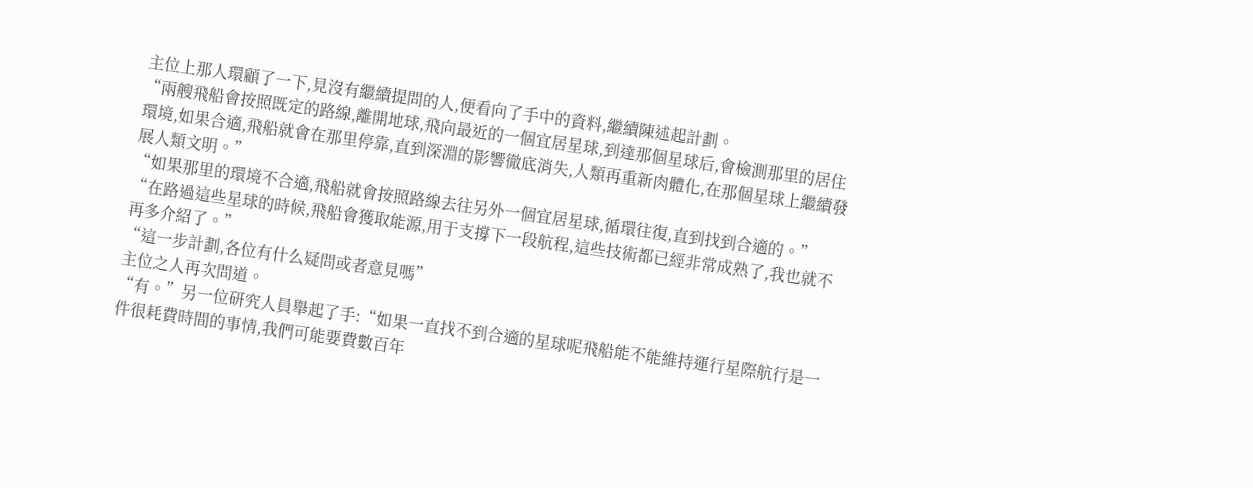主位上那人環顧了一下,見沒有繼續提問的人,便看向了手中的資料,繼續陳述起計劃。
“兩艘飛船會按照既定的路線,離開地球,飛向最近的一個宜居星球,到達那個星球后,會檢測那里的居住環境,如果合適,飛船就會在那里停靠,直到深淵的影響徹底消失,人類再重新肉體化,在那個星球上繼續發展人類文明。”
“如果那里的環境不合適,飛船就會按照路線去往另外一個宜居星球,循環往復,直到找到合適的。”
“在路過這些星球的時候,飛船會獲取能源,用于支撐下一段航程,這些技術都已經非常成熟了,我也就不再多介紹了。”
“這一步計劃,各位有什么疑問或者意見嗎”
主位之人再次問道。
“有。”另一位研究人員舉起了手:“如果一直找不到合適的星球呢飛船能不能維持運行星際航行是一件很耗費時間的事情,我們可能要費數百年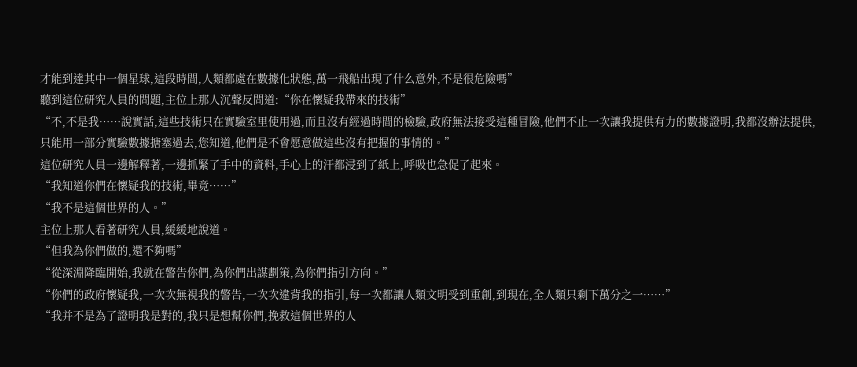才能到達其中一個星球,這段時間,人類都處在數據化狀態,萬一飛船出現了什么意外,不是很危險嗎”
聽到這位研究人員的問題,主位上那人沉聲反問道:“你在懷疑我帶來的技術”
“不,不是我……說實話,這些技術只在實驗室里使用過,而且沒有經過時間的檢驗,政府無法接受這種冒險,他們不止一次讓我提供有力的數據證明,我都沒辦法提供,只能用一部分實驗數據搪塞過去,您知道,他們是不會愿意做這些沒有把握的事情的。”
這位研究人員一邊解釋著,一邊抓緊了手中的資料,手心上的汗都浸到了紙上,呼吸也急促了起來。
“我知道你們在懷疑我的技術,畢竟……”
“我不是這個世界的人。”
主位上那人看著研究人員,緩緩地說道。
“但我為你們做的,還不夠嗎”
“從深淵降臨開始,我就在警告你們,為你們出謀劃策,為你們指引方向。”
“你們的政府懷疑我,一次次無視我的警告,一次次違背我的指引,每一次都讓人類文明受到重創,到現在,全人類只剩下萬分之一……”
“我并不是為了證明我是對的,我只是想幫你們,挽救這個世界的人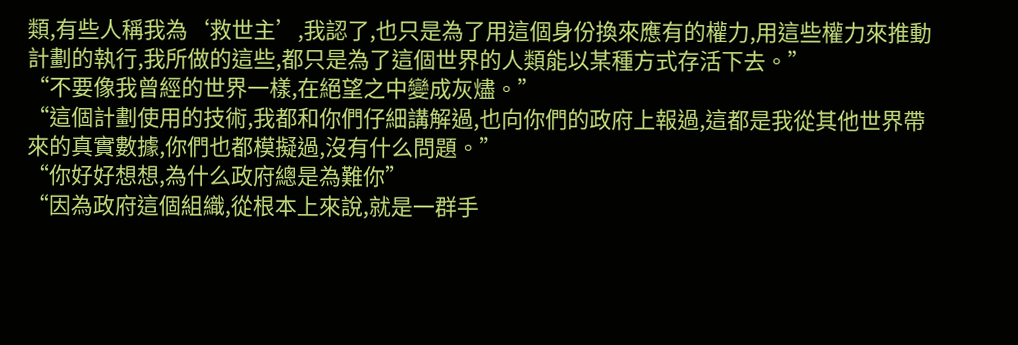類,有些人稱我為‘救世主’,我認了,也只是為了用這個身份換來應有的權力,用這些權力來推動計劃的執行,我所做的這些,都只是為了這個世界的人類能以某種方式存活下去。”
“不要像我曾經的世界一樣,在絕望之中變成灰燼。”
“這個計劃使用的技術,我都和你們仔細講解過,也向你們的政府上報過,這都是我從其他世界帶來的真實數據,你們也都模擬過,沒有什么問題。”
“你好好想想,為什么政府總是為難你”
“因為政府這個組織,從根本上來說,就是一群手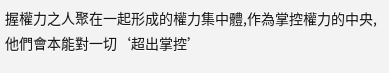握權力之人聚在一起形成的權力集中體,作為掌控權力的中央,他們會本能對一切‘超出掌控’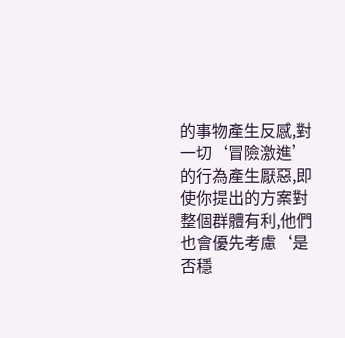的事物產生反感,對一切‘冒險激進’的行為產生厭惡,即使你提出的方案對整個群體有利,他們也會優先考慮‘是否穩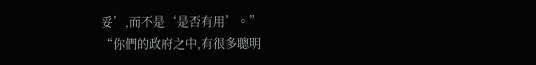妥’,而不是‘是否有用’。”
“你們的政府之中,有很多聰明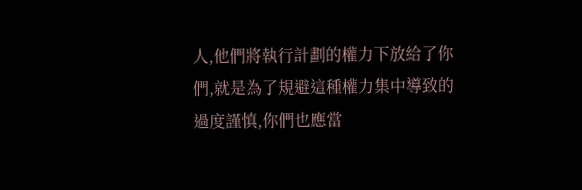人,他們將執行計劃的權力下放給了你們,就是為了規避這種權力集中導致的過度謹慎,你們也應當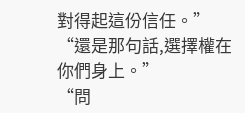對得起這份信任。”
“還是那句話,選擇權在你們身上。”
“問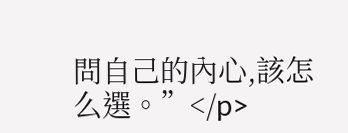問自己的內心,該怎么選。”</p>